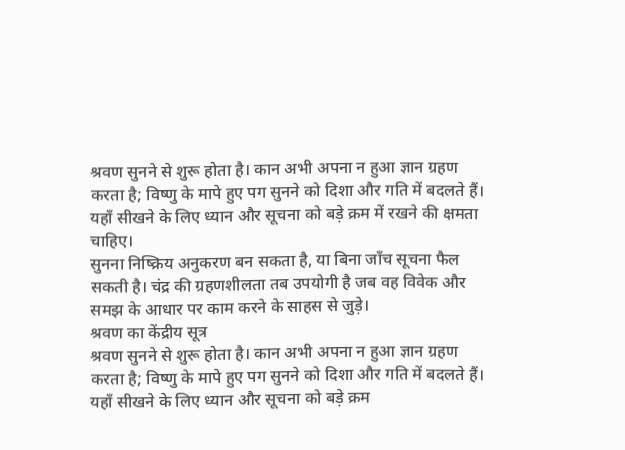श्रवण सुनने से शुरू होता है। कान अभी अपना न हुआ ज्ञान ग्रहण करता है; विष्णु के मापे हुए पग सुनने को दिशा और गति में बदलते हैं। यहाँ सीखने के लिए ध्यान और सूचना को बड़े क्रम में रखने की क्षमता चाहिए।
सुनना निष्क्रिय अनुकरण बन सकता है, या बिना जाँच सूचना फैल सकती है। चंद्र की ग्रहणशीलता तब उपयोगी है जब वह विवेक और समझ के आधार पर काम करने के साहस से जुड़े।
श्रवण का केंद्रीय सूत्र
श्रवण सुनने से शुरू होता है। कान अभी अपना न हुआ ज्ञान ग्रहण करता है; विष्णु के मापे हुए पग सुनने को दिशा और गति में बदलते हैं। यहाँ सीखने के लिए ध्यान और सूचना को बड़े क्रम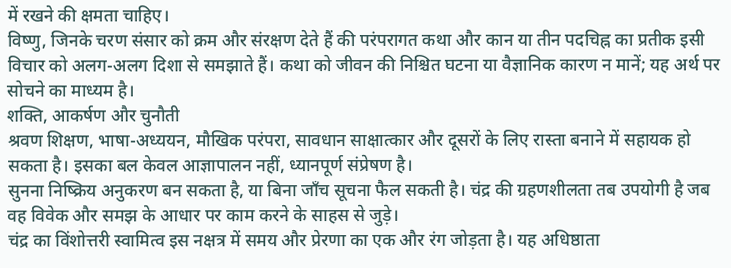में रखने की क्षमता चाहिए।
विष्णु, जिनके चरण संसार को क्रम और संरक्षण देते हैं की परंपरागत कथा और कान या तीन पदचिह्न का प्रतीक इसी विचार को अलग-अलग दिशा से समझाते हैं। कथा को जीवन की निश्चित घटना या वैज्ञानिक कारण न मानें; यह अर्थ पर सोचने का माध्यम है।
शक्ति, आकर्षण और चुनौती
श्रवण शिक्षण, भाषा-अध्ययन, मौखिक परंपरा, सावधान साक्षात्कार और दूसरों के लिए रास्ता बनाने में सहायक हो सकता है। इसका बल केवल आज्ञापालन नहीं, ध्यानपूर्ण संप्रेषण है।
सुनना निष्क्रिय अनुकरण बन सकता है, या बिना जाँच सूचना फैल सकती है। चंद्र की ग्रहणशीलता तब उपयोगी है जब वह विवेक और समझ के आधार पर काम करने के साहस से जुड़े।
चंद्र का विंशोत्तरी स्वामित्व इस नक्षत्र में समय और प्रेरणा का एक और रंग जोड़ता है। यह अधिष्ठाता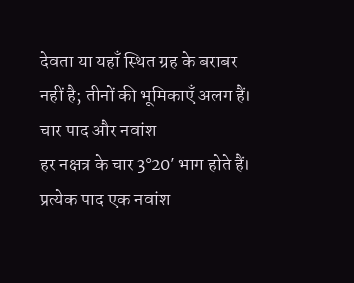देवता या यहाँ स्थित ग्रह के बराबर नहीं है; तीनों की भूमिकाएँ अलग हैं।
चार पाद और नवांश
हर नक्षत्र के चार 3°20′ भाग होते हैं। प्रत्येक पाद एक नवांश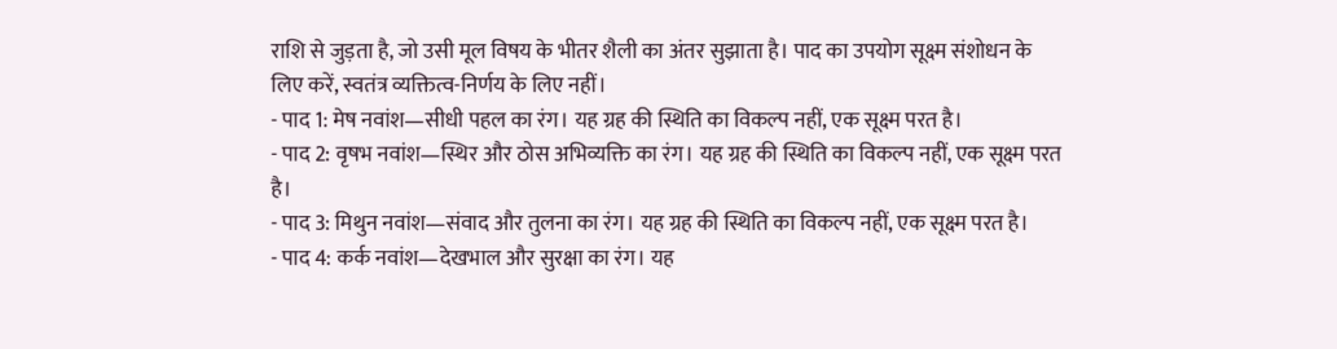राशि से जुड़ता है, जो उसी मूल विषय के भीतर शैली का अंतर सुझाता है। पाद का उपयोग सूक्ष्म संशोधन के लिए करें, स्वतंत्र व्यक्तित्व-निर्णय के लिए नहीं।
- पाद 1: मेष नवांश—सीधी पहल का रंग। यह ग्रह की स्थिति का विकल्प नहीं, एक सूक्ष्म परत है।
- पाद 2: वृषभ नवांश—स्थिर और ठोस अभिव्यक्ति का रंग। यह ग्रह की स्थिति का विकल्प नहीं, एक सूक्ष्म परत है।
- पाद 3: मिथुन नवांश—संवाद और तुलना का रंग। यह ग्रह की स्थिति का विकल्प नहीं, एक सूक्ष्म परत है।
- पाद 4: कर्क नवांश—देखभाल और सुरक्षा का रंग। यह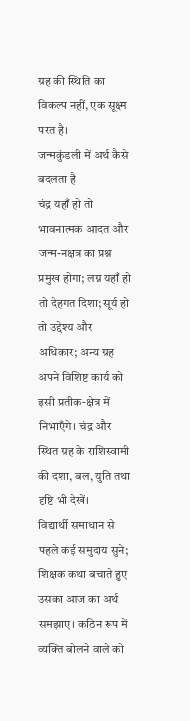ग्रह की स्थिति का विकल्प नहीं, एक सूक्ष्म परत है।
जन्मकुंडली में अर्थ कैसे बदलता है
चंद्र यहाँ हो तो भावनात्मक आदत और जन्म-नक्षत्र का प्रश्न प्रमुख होगा; लग्न यहाँ हो तो देहगत दिशा; सूर्य हो तो उद्देश्य और अधिकार; अन्य ग्रह अपने विशिष्ट कार्य को इसी प्रतीक-क्षेत्र में निभाएँगे। चंद्र और स्थित ग्रह के राशिस्वामी की दशा, बल, युति तथा दृष्टि भी देखें।
विद्यार्थी समाधान से पहले कई समुदाय सुने; शिक्षक कथा बचाते हुए उसका आज का अर्थ समझाए। कठिन रूप में व्यक्ति बोलने वाले को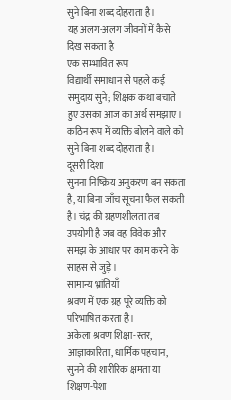सुने बिना शब्द दोहराता है।
यह अलग-अलग जीवनों में कैसे दिख सकता है
एक सम्भावित रूप
विद्यार्थी समाधान से पहले कई समुदाय सुने; शिक्षक कथा बचाते हुए उसका आज का अर्थ समझाए। कठिन रूप में व्यक्ति बोलने वाले को सुने बिना शब्द दोहराता है।
दूसरी दिशा
सुनना निष्क्रिय अनुकरण बन सकता है, या बिना जाँच सूचना फैल सकती है। चंद्र की ग्रहणशीलता तब उपयोगी है जब वह विवेक और समझ के आधार पर काम करने के साहस से जुड़े।
सामान्य भ्रांतियाँ
श्रवण में एक ग्रह पूरे व्यक्ति को परिभाषित करता है।
अकेला श्रवण शिक्षा-स्तर, आज्ञाकारिता, धार्मिक पहचान, सुनने की शारीरिक क्षमता या शिक्षण-पेशा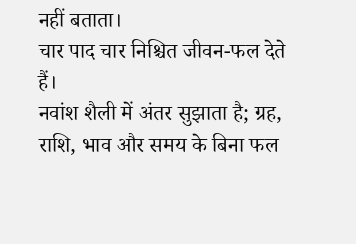नहीं बताता।
चार पाद चार निश्चित जीवन-फल देते हैं।
नवांश शैली में अंतर सुझाता है; ग्रह, राशि, भाव और समय के बिना फल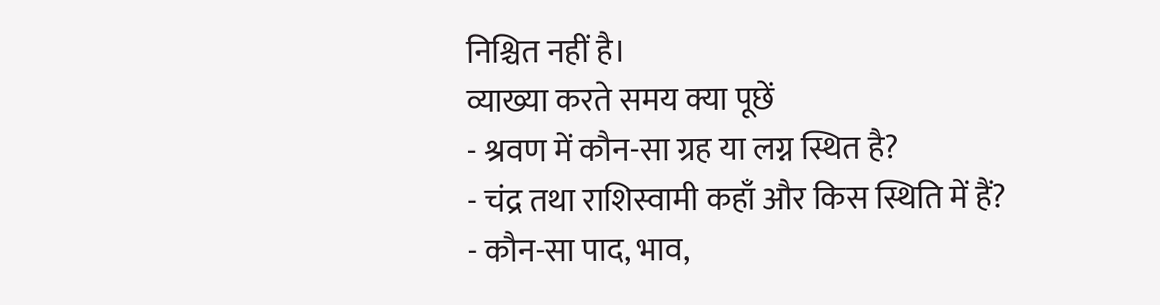निश्चित नहीं है।
व्याख्या करते समय क्या पूछें
- श्रवण में कौन-सा ग्रह या लग्न स्थित है?
- चंद्र तथा राशिस्वामी कहाँ और किस स्थिति में हैं?
- कौन-सा पाद, भाव,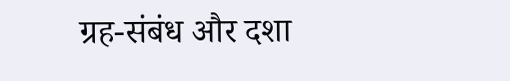ग्रह-संबंध और दशा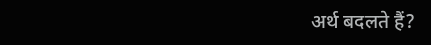अर्थ बदलते हैं?